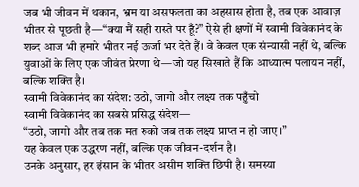जब भी जीवन में थकान, भ्रम या असफलता का अहसास होता है, तब एक आवाज़ भीतर से पूछती है—“क्या मैं सही रास्ते पर हूँ?” ऐसे ही क्षणों में स्वामी विवेकानंद के शब्द आज भी हमारे भीतर नई ऊर्जा भर देते हैं। वे केवल एक संन्यासी नहीं थे, बल्कि युवाओं के लिए एक जीवंत प्रेरणा थे—जो यह सिखाते हैं कि आध्यात्म पलायन नहीं, बल्कि शक्ति है।
स्वामी विवेकानंद का संदेश: उठो, जागो और लक्ष्य तक पहुँचो
स्वामी विवेकानंद का सबसे प्रसिद्ध संदेश—
“उठो, जागो और तब तक मत रुको जब तक लक्ष्य प्राप्त न हो जाए।”
यह केवल एक उद्धरण नहीं, बल्कि एक जीवन-दर्शन है।
उनके अनुसार, हर इंसान के भीतर असीम शक्ति छिपी है। समस्या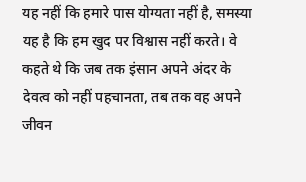यह नहीं कि हमारे पास योग्यता नहीं है, समस्या यह है कि हम खुद पर विश्वास नहीं करते। वे कहते थे कि जब तक इंसान अपने अंदर के देवत्व को नहीं पहचानता, तब तक वह अपने जीवन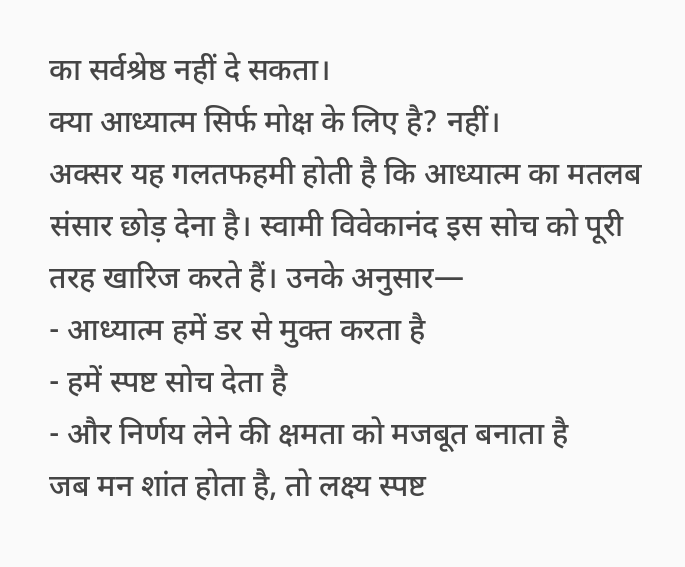का सर्वश्रेष्ठ नहीं दे सकता।
क्या आध्यात्म सिर्फ मोक्ष के लिए है? नहीं।
अक्सर यह गलतफहमी होती है कि आध्यात्म का मतलब संसार छोड़ देना है। स्वामी विवेकानंद इस सोच को पूरी तरह खारिज करते हैं। उनके अनुसार—
- आध्यात्म हमें डर से मुक्त करता है
- हमें स्पष्ट सोच देता है
- और निर्णय लेने की क्षमता को मजबूत बनाता है
जब मन शांत होता है, तो लक्ष्य स्पष्ट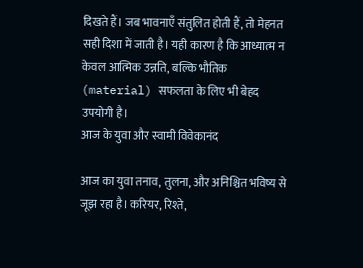दिखते हैं। जब भावनाएँ संतुलित होती हैं, तो मेहनत सही दिशा में जाती है। यही कारण है कि आध्यात्म न केवल आत्मिक उन्नति, बल्कि भौतिक (material) सफलता के लिए भी बेहद उपयोगी है।
आज के युवा और स्वामी विवेकानंद

आज का युवा तनाव, तुलना, और अनिश्चित भविष्य से जूझ रहा है। करियर, रिश्ते,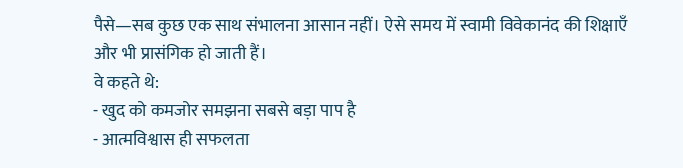पैसे—सब कुछ एक साथ संभालना आसान नहीं। ऐसे समय में स्वामी विवेकानंद की शिक्षाएँ और भी प्रासंगिक हो जाती हैं।
वे कहते थे:
- खुद को कमजोर समझना सबसे बड़ा पाप है
- आत्मविश्वास ही सफलता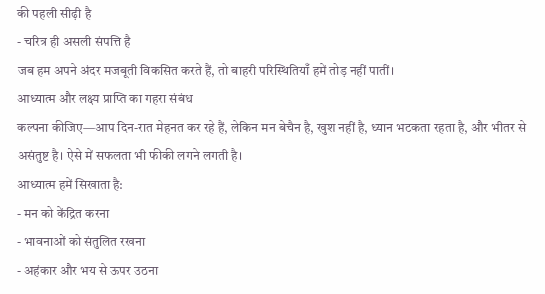की पहली सीढ़ी है
- चरित्र ही असली संपत्ति है
जब हम अपने अंदर मजबूती विकसित करते हैं, तो बाहरी परिस्थितियाँ हमें तोड़ नहीं पातीं।
आध्यात्म और लक्ष्य प्राप्ति का गहरा संबंध
कल्पना कीजिए—आप दिन-रात मेहनत कर रहे हैं, लेकिन मन बेचैन है, खुश नहीं है, ध्यान भटकता रहता है, और भीतर से असंतुष्ट है। ऐसे में सफलता भी फीकी लगने लगती है।
आध्यात्म हमें सिखाता है:
- मन को केंद्रित करना
- भावनाओं को संतुलित रखना
- अहंकार और भय से ऊपर उठना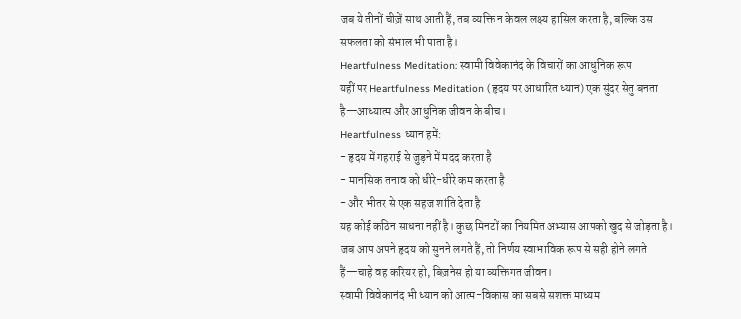जब ये तीनों चीज़ें साथ आती हैं, तब व्यक्ति न केवल लक्ष्य हासिल करता है, बल्कि उस सफलता को संभाल भी पाता है।
Heartfulness Meditation: स्वामी विवेकानंद के विचारों का आधुनिक रूप
यहीं पर Heartfulness Meditation (हृदय पर आधारित ध्यान) एक सुंदर सेतु बनता है—आध्यात्म और आधुनिक जीवन के बीच।
Heartfulness ध्यान हमें:
- हृदय में गहराई से जुड़ने में मदद करता है
- मानसिक तनाव को धीरे-धीरे कम करता है
- और भीतर से एक सहज शांति देता है
यह कोई कठिन साधना नहीं है। कुछ मिनटों का नियमित अभ्यास आपको खुद से जोड़ता है। जब आप अपने हृदय को सुनने लगते हैं, तो निर्णय स्वाभाविक रूप से सही होने लगते हैं—चाहे वह करियर हो, बिज़नेस हो या व्यक्तिगत जीवन।
स्वामी विवेकानंद भी ध्यान को आत्म-विकास का सबसे सशक्त माध्यम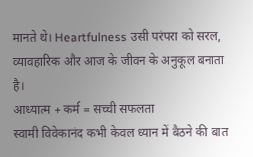मानते थे। Heartfulness उसी परंपरा को सरल, व्यावहारिक और आज के जीवन के अनुकूल बनाता है।
आध्यात्म + कर्म = सच्ची सफलता
स्वामी विवेकानंद कभी केवल ध्यान में बैठने की बात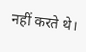नहीं करते थे।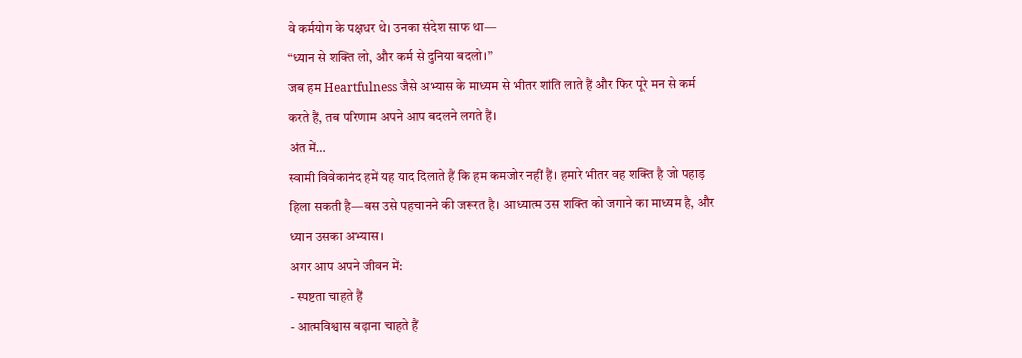वे कर्मयोग के पक्षधर थे। उनका संदेश साफ था—
“ध्यान से शक्ति लो, और कर्म से दुनिया बदलो।”
जब हम Heartfulness जैसे अभ्यास के माध्यम से भीतर शांति लाते हैं और फिर पूरे मन से कर्म करते हैं, तब परिणाम अपने आप बदलने लगते हैं।
अंत में…
स्वामी विवेकानंद हमें यह याद दिलाते हैं कि हम कमजोर नहीं हैं। हमारे भीतर वह शक्ति है जो पहाड़ हिला सकती है—बस उसे पहचानने की जरूरत है। आध्यात्म उस शक्ति को जगाने का माध्यम है, और ध्यान उसका अभ्यास।
अगर आप अपने जीवन में:
- स्पष्टता चाहते हैं
- आत्मविश्वास बढ़ाना चाहते हैं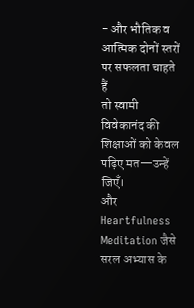- और भौतिक व आत्मिक दोनों स्तरों पर सफलता चाहते हैं
तो स्वामी विवेकानंद की शिक्षाओं को केवल पढ़िए मत—उन्हें जिएँ।
और Heartfulness Meditation जैसे सरल अभ्यास के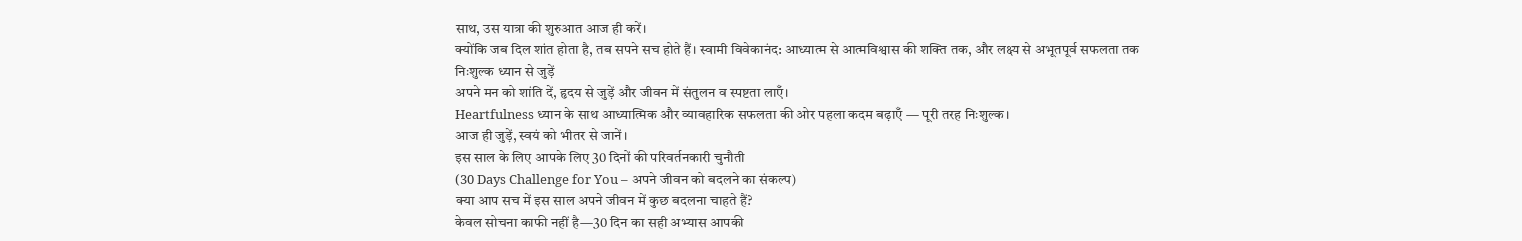साथ, उस यात्रा की शुरुआत आज ही करें।
क्योंकि जब दिल शांत होता है, तब सपने सच होते हैं। स्वामी विवेकानंद: आध्यात्म से आत्मविश्वास की शक्ति तक, और लक्ष्य से अभूतपूर्व सफलता तक
निःशुल्क ध्यान से जुड़ें
अपने मन को शांति दें, हृदय से जुड़ें और जीवन में संतुलन व स्पष्टता लाएँ।
Heartfulness ध्यान के साथ आध्यात्मिक और व्यावहारिक सफलता की ओर पहला कदम बढ़ाएँ — पूरी तरह निःशुल्क।
आज ही जुड़ें, स्वयं को भीतर से जानें।
इस साल के लिए आपके लिए 30 दिनों की परिवर्तनकारी चुनौती
(30 Days Challenge for You – अपने जीवन को बदलने का संकल्प)
क्या आप सच में इस साल अपने जीवन में कुछ बदलना चाहते हैं?
केवल सोचना काफी नहीं है—30 दिन का सही अभ्यास आपकी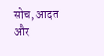सोच, आदत और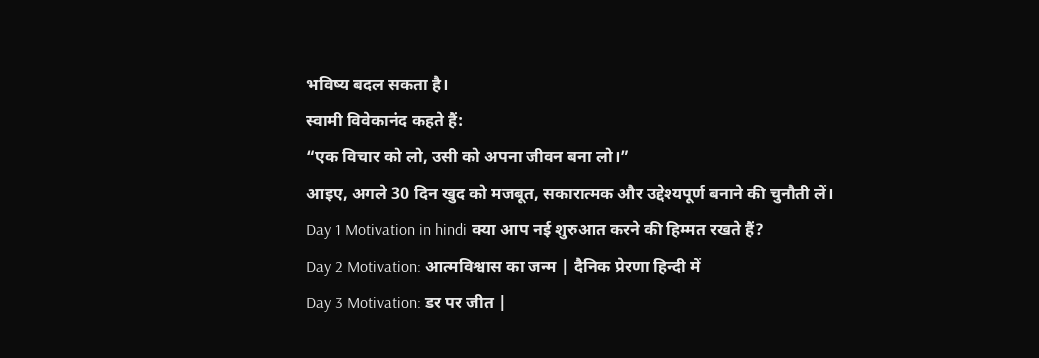भविष्य बदल सकता है।
स्वामी विवेकानंद कहते हैं:
“एक विचार को लो, उसी को अपना जीवन बना लो।”
आइए, अगले 30 दिन खुद को मजबूत, सकारात्मक और उद्देश्यपूर्ण बनाने की चुनौती लें।
Day 1 Motivation in hindi क्या आप नई शुरुआत करने की हिम्मत रखते हैं?
Day 2 Motivation: आत्मविश्वास का जन्म | दैनिक प्रेरणा हिन्दी में
Day 3 Motivation: डर पर जीत |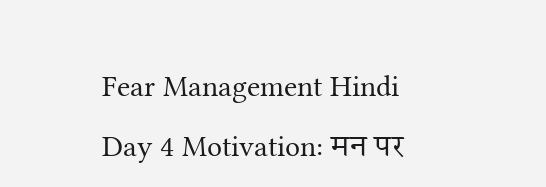Fear Management Hindi
Day 4 Motivation: मन पर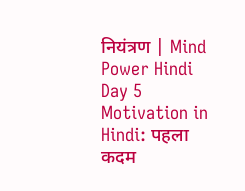नियंत्रण | Mind Power Hindi
Day 5 Motivation in Hindi: पहला कदम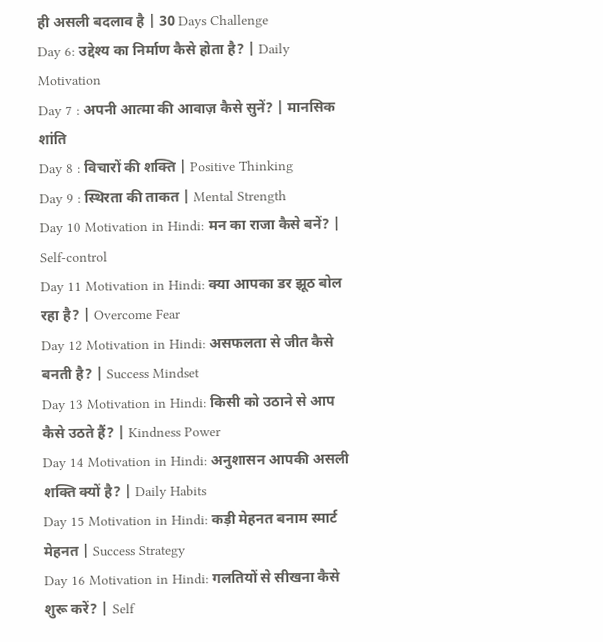ही असली बदलाव है | 30 Days Challenge
Day 6: उद्देश्य का निर्माण कैसे होता है? | Daily Motivation
Day 7 : अपनी आत्मा की आवाज़ कैसे सुनें? | मानसिक शांति
Day 8 : विचारों की शक्ति | Positive Thinking
Day 9 : स्थिरता की ताकत | Mental Strength
Day 10 Motivation in Hindi: मन का राजा कैसे बनें? | Self-control
Day 11 Motivation in Hindi: क्या आपका डर झूठ बोल रहा है? | Overcome Fear
Day 12 Motivation in Hindi: असफलता से जीत कैसे बनती है? | Success Mindset
Day 13 Motivation in Hindi: किसी को उठाने से आप कैसे उठते हैं? | Kindness Power
Day 14 Motivation in Hindi: अनुशासन आपकी असली शक्ति क्यों है? | Daily Habits
Day 15 Motivation in Hindi: कड़ी मेहनत बनाम स्मार्ट मेहनत | Success Strategy
Day 16 Motivation in Hindi: गलतियों से सीखना कैसे शुरू करें? | Self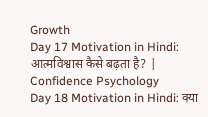Growth
Day 17 Motivation in Hindi: आत्मविश्वास कैसे बढ़ता है? | Confidence Psychology
Day 18 Motivation in Hindi: क्या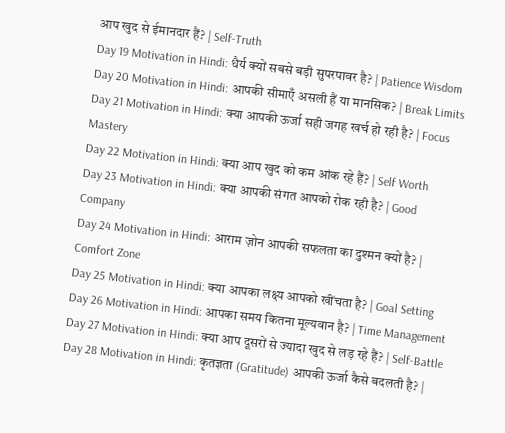आप खुद से ईमानदार हैं? | Self-Truth
Day 19 Motivation in Hindi: धैर्य क्यों सबसे बड़ी सुपरपावर है? | Patience Wisdom
Day 20 Motivation in Hindi: आपकी सीमाएँ असली हैं या मानसिक? | Break Limits
Day 21 Motivation in Hindi: क्या आपकी ऊर्जा सही जगह खर्च हो रही है? | Focus Mastery
Day 22 Motivation in Hindi: क्या आप खुद को कम आंक रहे हैं? | Self Worth
Day 23 Motivation in Hindi: क्या आपकी संगत आपको रोक रही है? | Good Company
Day 24 Motivation in Hindi: आराम ज़ोन आपकी सफलता का दुश्मन क्यों है? | Comfort Zone
Day 25 Motivation in Hindi: क्या आपका लक्ष्य आपको खींचता है? | Goal Setting
Day 26 Motivation in Hindi: आपका समय कितना मूल्यवान है? | Time Management
Day 27 Motivation in Hindi: क्या आप दूसरों से ज्यादा खुद से लड़ रहे हैं? | Self-Battle
Day 28 Motivation in Hindi: कृतज्ञता (Gratitude) आपकी ऊर्जा कैसे बदलती है? |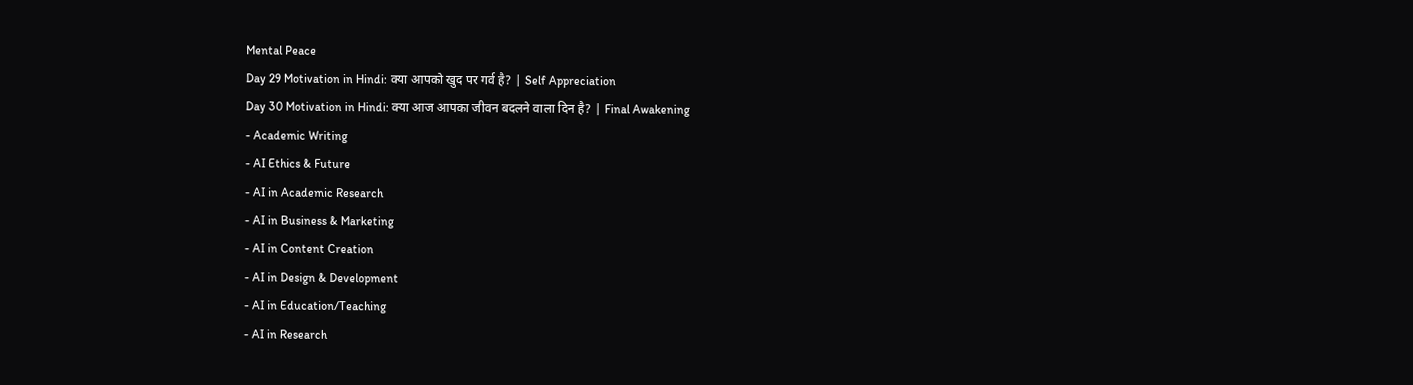Mental Peace
Day 29 Motivation in Hindi: क्या आपको खुद पर गर्व है? | Self Appreciation
Day 30 Motivation in Hindi: क्या आज आपका जीवन बदलने वाला दिन है? | Final Awakening
- Academic Writing
- AI Ethics & Future
- AI in Academic Research
- AI in Business & Marketing
- AI in Content Creation
- AI in Design & Development
- AI in Education/Teaching
- AI in Research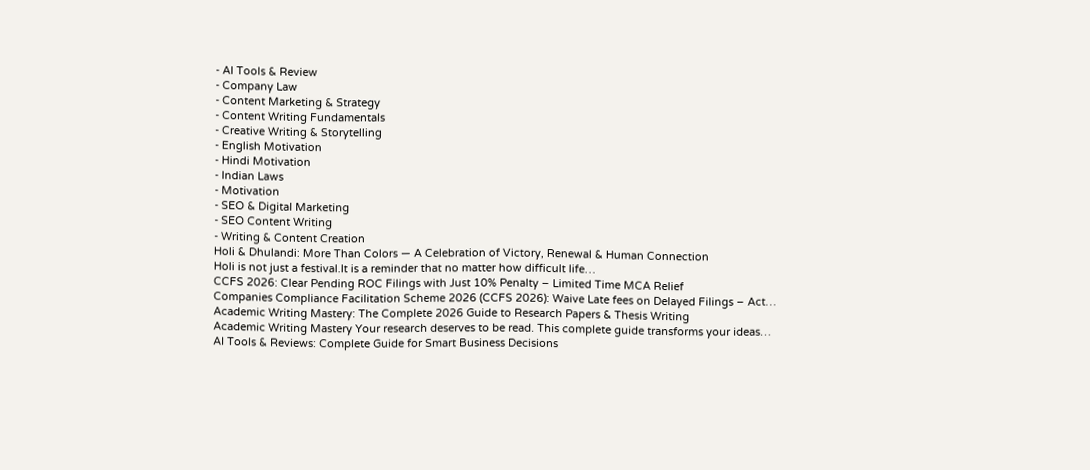- AI Tools & Review
- Company Law
- Content Marketing & Strategy
- Content Writing Fundamentals
- Creative Writing & Storytelling
- English Motivation
- Hindi Motivation
- Indian Laws
- Motivation
- SEO & Digital Marketing
- SEO Content Writing
- Writing & Content Creation
Holi & Dhulandi: More Than Colors — A Celebration of Victory, Renewal & Human Connection
Holi is not just a festival.It is a reminder that no matter how difficult life…
CCFS 2026: Clear Pending ROC Filings with Just 10% Penalty – Limited Time MCA Relief
Companies Compliance Facilitation Scheme 2026 (CCFS 2026): Waive Late fees on Delayed Filings – Act…
Academic Writing Mastery: The Complete 2026 Guide to Research Papers & Thesis Writing
Academic Writing Mastery Your research deserves to be read. This complete guide transforms your ideas…
AI Tools & Reviews: Complete Guide for Smart Business Decisions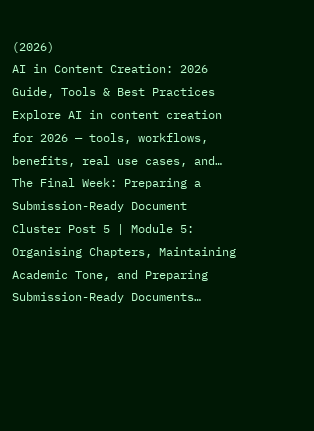(2026)
AI in Content Creation: 2026 Guide, Tools & Best Practices
Explore AI in content creation for 2026 — tools, workflows, benefits, real use cases, and…
The Final Week: Preparing a Submission-Ready Document
Cluster Post 5 | Module 5: Organising Chapters, Maintaining Academic Tone, and Preparing Submission-Ready Documents…